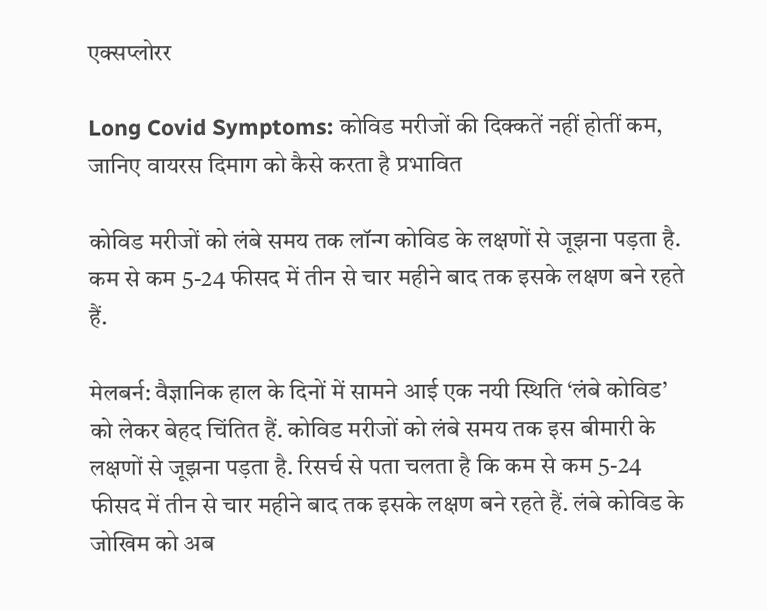एक्सप्लोरर

Long Covid Symptoms: कोविड मरीजों की दिक्कतें नहीं होतीं कम, जानिए वायरस दिमाग को कैसे करता है प्रभावित

कोविड मरीजों को लंबे समय तक लॉन्ग कोविड के लक्षणों से जूझना पड़ता है. कम से कम 5-24 फीसद में तीन से चार महीने बाद तक इसके लक्षण बने रहते हैं.

मेलबर्न: वैज्ञानिक हाल के दिनों में सामने आई एक नयी स्थिति ‘लंबे कोविड’ को लेकर बेहद चिंतित हैं. कोविड मरीजों को लंबे समय तक इस बीमारी के लक्षणों से जूझना पड़ता है. रिसर्च से पता चलता है कि कम से कम 5-24 फीसद में तीन से चार महीने बाद तक इसके लक्षण बने रहते हैं. लंबे कोविड के जोखिम को अब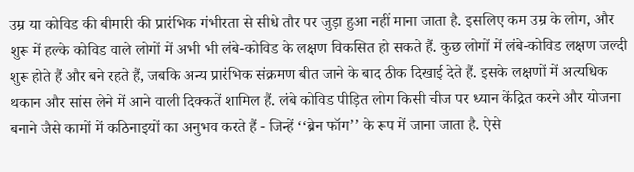उम्र या कोविड की बीमारी की प्रारंभिक गंभीरता से सीधे तौर पर जुड़ा हुआ नहीं माना जाता है. इसलिए कम उम्र के लोग, और शुरू में हल्के कोविड वाले लोगों में अभी भी लंबे-कोविड के लक्षण विकसित हो सकते हैं. कुछ लोगों में लंबे-कोविड लक्षण जल्दी शुरू होते हैं और बने रहते हैं, जबकि अन्य प्रारंभिक संक्रमण बीत जाने के बाद ठीक दिखाई देते हैं. इसके लक्षणों में अत्यधिक थकान और सांस लेने में आने वाली दिक्कतें शामिल हैं. लंबे कोविड पीड़ित लोग किसी चीज पर ध्यान केंद्रित करने और योजना बनाने जैसे कामों में कठिनाइयों का अनुभव करते हैं - जिन्हें ‘‘ब्रेन फॉग’’ के रूप में जाना जाता है. ऐसे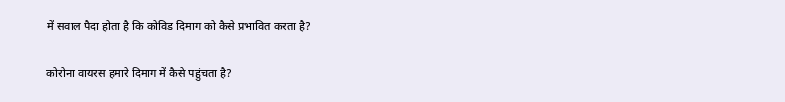में सवाल पैदा होता है कि कोविड दिमाग को कैसे प्रभावित करता है?

कोरोना वायरस हमारे दिमाग में कैसे पहुंचता है?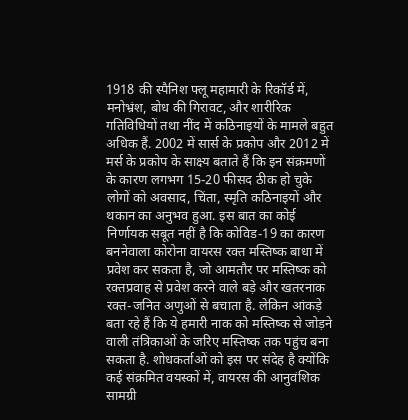1918 की स्पैनिश फ्लू महामारी के रिकॉर्ड में, मनोभ्रंश, बोध की गिरावट, और शारीरिक गतिविधियों तथा नींद में कठिनाइयों के मामले बहुत अधिक हैं. 2002 में सार्स के प्रकोप और 2012 में मर्स के प्रकोप के साक्ष्य बताते हैं कि इन संक्रमणों के कारण लगभग 15-20 फीसद ठीक हो चुके लोगों को अवसाद, चिंता, स्मृति कठिनाइयों और थकान का अनुभव हुआ. इस बात का कोई निर्णायक सबूत नहीं है कि कोविड-19 का कारण बननेवाला कोरोना वायरस रक्त मस्तिष्क बाधा में प्रवेश कर सकता है, जो आमतौर पर मस्तिष्क को रक्तप्रवाह से प्रवेश करने वाले बड़े और खतरनाक रक्त-जनित अणुओं से बचाता है. लेकिन आंकड़े बता रहे हैं कि ये हमारी नाक को मस्तिष्क से जोड़ने वाली तंत्रिकाओं के जरिए मस्तिष्क तक पहुंच बना सकता है. शोधकर्ताओं को इस पर संदेह है क्योंकि कई संक्रमित वयस्कों में, वायरस की आनुवंशिक सामग्री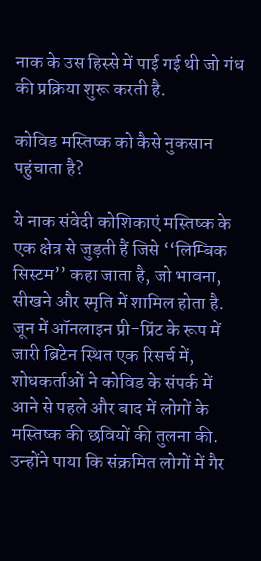नाक के उस हिस्से में पाई गई थी जो गंध की प्रक्रिया शुरू करती है.

कोविड मस्तिष्क को कैसे नुकसान पहुंचाता है?

ये नाक संवेदी कोशिकाएं मस्तिष्क के एक क्षेत्र से जुड़ती हैं जिसे ‘‘लिम्बिक सिस्टम’’ कहा जाता है, जो भावना, सीखने और स्मृति में शामिल होता है. जून में ऑनलाइन प्री-प्रिंट के रूप में जारी ब्रिटेन स्थित एक रिसर्च में, शोधकर्ताओं ने कोविड के संपर्क में आने से पहले और बाद में लोगों के मस्तिष्क की छवियों की तुलना की. उन्होंने पाया कि संक्रमित लोगों में गैर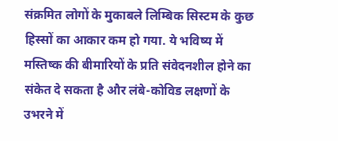संक्रमित लोगों के मुकाबले लिम्बिक सिस्टम के कुछ हिस्सों का आकार कम हो गया. ये भविष्य में मस्तिष्क की बीमारियों के प्रति संवेदनशील होने का संकेत दे सकता है और लंबे-कोविड लक्षणों के उभरने में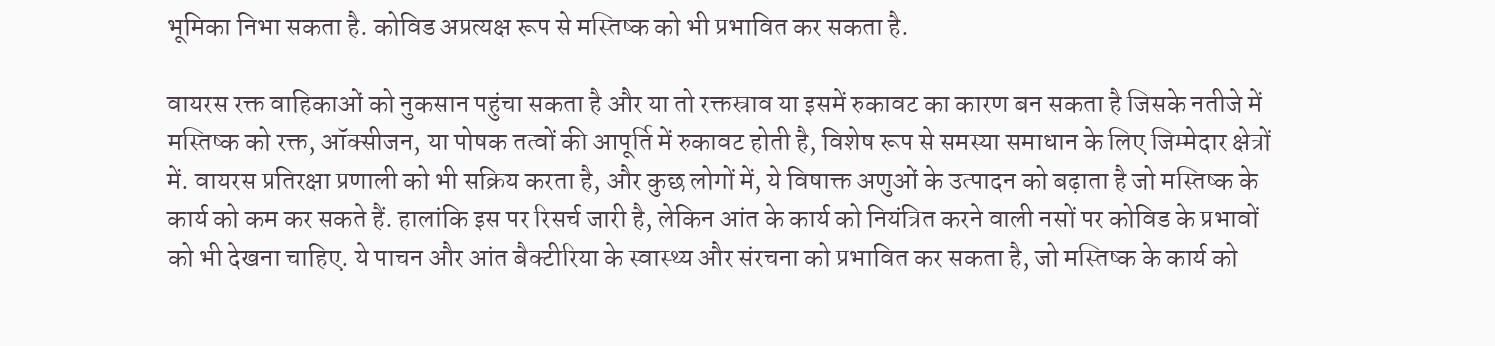भूमिका निभा सकता है. कोविड अप्रत्यक्ष रूप से मस्तिष्क को भी प्रभावित कर सकता है.

वायरस रक्त वाहिकाओं को नुकसान पहुंचा सकता है और या तो रक्तस्राव या इसमें रुकावट का कारण बन सकता है जिसके नतीजे में मस्तिष्क को रक्त, ऑक्सीजन, या पोषक तत्वों की आपूर्ति में रुकावट होती है, विशेष रूप से समस्या समाधान के लिए जिम्मेदार क्षेत्रों में. वायरस प्रतिरक्षा प्रणाली को भी सक्रिय करता है, और कुछ लोगों में, ये विषाक्त अणुओं के उत्पादन को बढ़ाता है जो मस्तिष्क के कार्य को कम कर सकते हैं. हालांकि इस पर रिसर्च जारी है, लेकिन आंत के कार्य को नियंत्रित करने वाली नसों पर कोविड के प्रभावों को भी देखना चाहिए. ये पाचन और आंत बैक्टीरिया के स्वास्थ्य और संरचना को प्रभावित कर सकता है, जो मस्तिष्क के कार्य को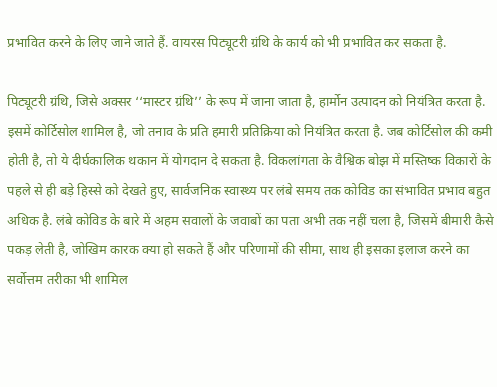प्रभावित करने के लिए जाने जाते हैं. वायरस पिट्यूटरी ग्रंथि के कार्य को भी प्रभावित कर सकता है.

पिट्यूटरी ग्रंथि, जिसे अक्सर ‘‘मास्टर ग्रंथि’’ के रूप में जाना जाता है, हार्मोन उत्पादन को नियंत्रित करता है. इसमें कोर्टिसोल शामिल है, जो तनाव के प्रति हमारी प्रतिक्रिया को नियंत्रित करता है. जब कोर्टिसोल की कमी होती है, तो ये दीर्घकालिक थकान में योगदान दे सकता है. विकलांगता के वैश्विक बोझ में मस्तिष्क विकारों के पहले से ही बड़े हिस्से को देखते हुए, सार्वजनिक स्वास्थ्य पर लंबे समय तक कोविड का संभावित प्रभाव बहुत अधिक है. लंबे कोविड के बारे में अहम सवालों के जवाबों का पता अभी तक नहीं चला है, जिसमें बीमारी कैसे पकड़ लेती है, जोखिम कारक क्या हो सकते हैं और परिणामों की सीमा, साथ ही इसका इलाज करने का सर्वोत्तम तरीका भी शामिल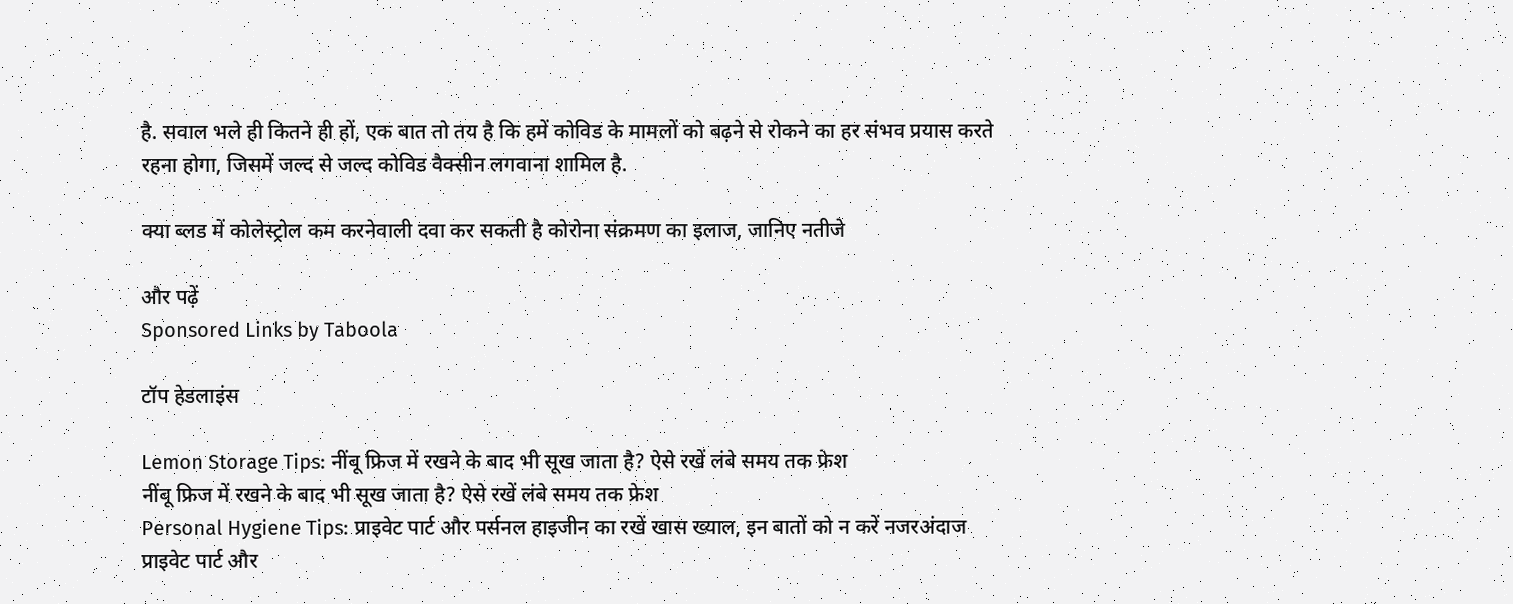है. सवाल भले ही कितने ही हों, एक बात तो तय है कि हमें कोविड के मामलों को बढ़ने से रोकने का हर संभव प्रयास करते रहना होगा, जिसमें जल्द से जल्द कोविड वैक्सीन लगवाना शामिल है.

क्या ब्लड में कोलेस्ट्रोल कम करनेवाली दवा कर सकती है कोरोना संक्रमण का इलाज, जानिए नतीजे

और पढ़ें
Sponsored Links by Taboola

टॉप हेडलाइंस

Lemon Storage Tips: नींबू फ्रिज में रखने के बाद भी सूख जाता है? ऐसे रखें लंबे समय तक फ्रेश
नींबू फ्रिज में रखने के बाद भी सूख जाता है? ऐसे रखें लंबे समय तक फ्रेश
Personal Hygiene Tips: प्राइवेट पार्ट और पर्सनल हाइजीन का रखें खास ख्याल, इन बातों को न करें नजरअंदाज
प्राइवेट पार्ट और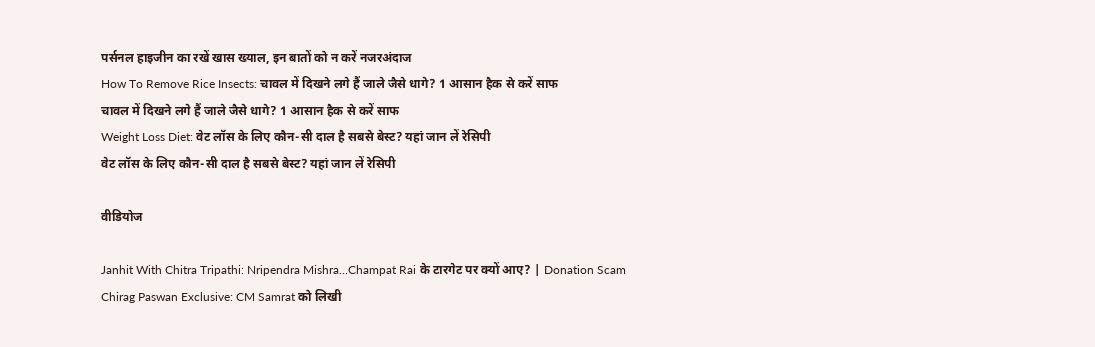पर्सनल हाइजीन का रखें खास ख्याल, इन बातों को न करें नजरअंदाज
How To Remove Rice Insects: चावल में दिखने लगे हैं जाले जैसे धागे? 1 आसान हैक से करें साफ
चावल में दिखने लगे हैं जाले जैसे धागे? 1 आसान हैक से करें साफ
Weight Loss Diet: वेट लॉस के लिए कौन-सी दाल है सबसे बेस्ट? यहां जान लें रेसिपी
वेट लॉस के लिए कौन-सी दाल है सबसे बेस्ट? यहां जान लें रेसिपी

वीडियोज

Janhit With Chitra Tripathi: Nripendra Mishra...Champat Rai के टारगेट पर क्यों आए? | Donation Scam
Chirag Paswan Exclusive: CM Samrat को लिखी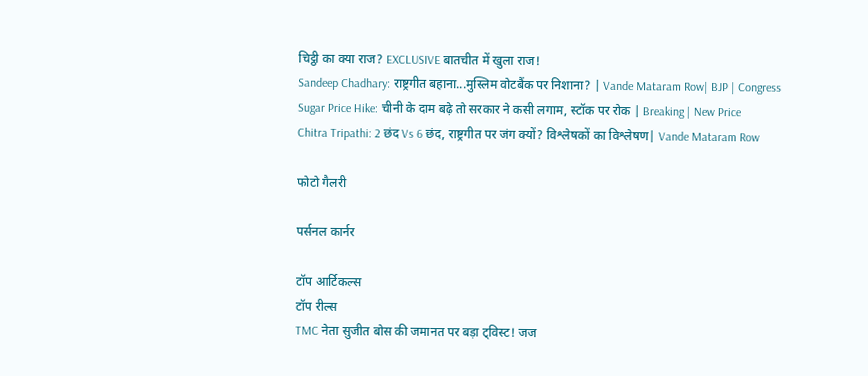चिट्ठी का क्या राज? EXCLUSIVE बातचीत में खुला राज!
Sandeep Chadhary: राष्ट्रगीत बहाना...मुस्लिम वोटबैंक पर निशाना? | Vande Mataram Row| BJP | Congress
Sugar Price Hike: चीनी के दाम बढ़े तो सरकार ने कसी लगाम, स्टॉक पर रोक | Breaking | New Price
Chitra Tripathi: 2 छंद Vs 6 छंद, राष्ट्रगीत पर जंग क्यों? विश्लेषकों का विश्लेषण| Vande Mataram Row

फोटो गैलरी

पर्सनल कार्नर

टॉप आर्टिकल्स
टॉप रील्स
TMC नेता सुजीत बोस की जमानत पर बड़ा ट्विस्ट! जज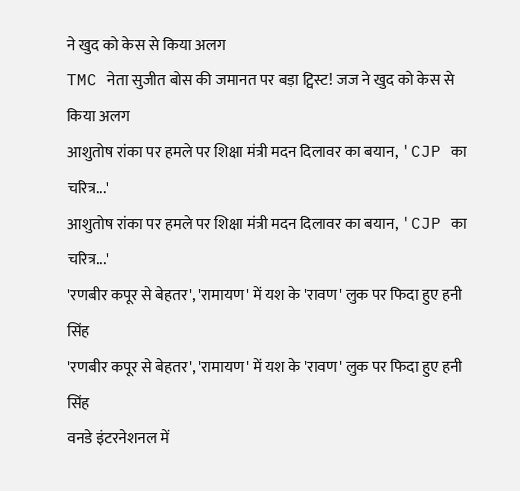ने खुद को केस से किया अलग
TMC नेता सुजीत बोस की जमानत पर बड़ा ट्विस्ट! जज ने खुद को केस से किया अलग
आशुतोष रांका पर हमले पर शिक्षा मंत्री मदन दिलावर का बयान, 'CJP का चरित्र...'
आशुतोष रांका पर हमले पर शिक्षा मंत्री मदन दिलावर का बयान, 'CJP का चरित्र...'
'रणबीर कपूर से बेहतर', 'रामायण' में यश के 'रावण' लुक पर फिदा हुए हनी सिंह
'रणबीर कपूर से बेहतर', 'रामायण' में यश के 'रावण' लुक पर फिदा हुए हनी सिंह
वनडे इंटरनेशनल में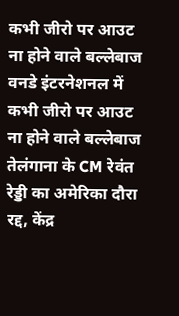कभी जीरो पर आउट ना होने वाले बल्लेबाज
वनडे इंटरनेशनल में कभी जीरो पर आउट ना होने वाले बल्लेबाज
तेलंगाना के CM रेवंत रेड्डी का अमेरिका दौरा रद्द, केंद्र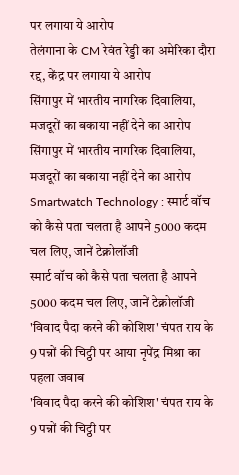पर लगाया ये आरोप
तेलंगाना के CM रेवंत रेड्डी का अमेरिका दौरा रद्द, केंद्र पर लगाया ये आरोप
सिंगापुर में भारतीय नागरिक दिवालिया, मजदूरों का बकाया नहीं देने का आरोप
सिंगापुर में भारतीय नागरिक दिवालिया, मजदूरों का बकाया नहीं देने का आरोप
Smartwatch Technology : स्मार्ट वॉच को कैसे पता चलता है आपने 5000 कदम चल लिए, जानें टेक्नोलॉजी
स्मार्ट वॉच को कैसे पता चलता है आपने 5000 कदम चल लिए, जानें टेक्नोलॉजी
'विवाद पैदा करने की कोशिश' चंपत राय के 9 पन्नों की चिट्ठी पर आया नृपेंद्र मिश्रा का पहला जवाब
'विवाद पैदा करने की कोशिश' चंपत राय के 9 पन्नों की चिट्ठी पर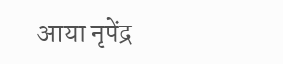आया नृपेंद्र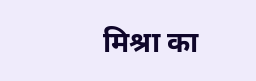मिश्रा का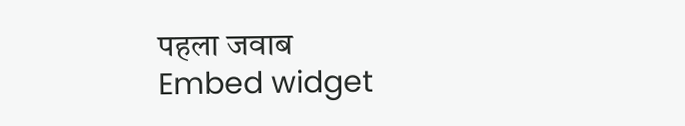पहला जवाब
Embed widget